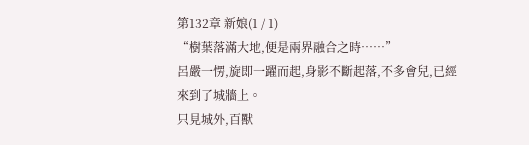第132章 新娘(1 / 1)
“樹葉落滿大地,便是兩界融合之時……”
呂嚴一愣,旋即一躍而起,身影不斷起落,不多會兒,已經來到了城牆上。
只見城外,百獸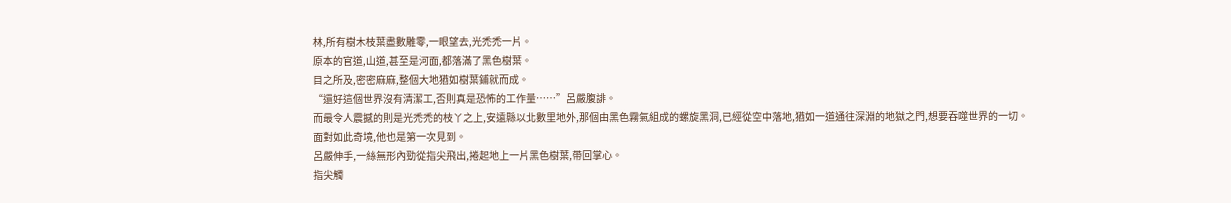林,所有樹木枝葉盡數雕零,一眼望去,光禿禿一片。
原本的官道,山道,甚至是河面,都落滿了黑色樹葉。
目之所及,密密麻麻,整個大地猶如樹葉鋪就而成。
“還好這個世界沒有清潔工,否則真是恐怖的工作量……”呂嚴腹誹。
而最令人震撼的則是光禿禿的枝丫之上,安遠縣以北數里地外,那個由黑色霧氣組成的螺旋黑洞,已經從空中落地,猶如一道通往深淵的地獄之門,想要吞噬世界的一切。
面對如此奇境,他也是第一次見到。
呂嚴伸手,一絲無形內勁從指尖飛出,捲起地上一片黑色樹葉,帶回掌心。
指尖觸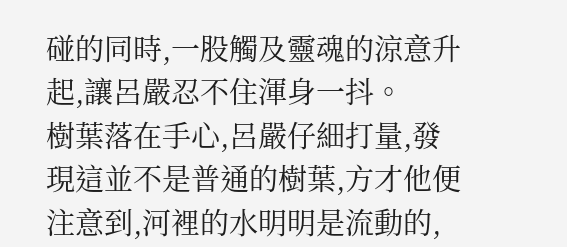碰的同時,一股觸及靈魂的涼意升起,讓呂嚴忍不住渾身一抖。
樹葉落在手心,呂嚴仔細打量,發現這並不是普通的樹葉,方才他便注意到,河裡的水明明是流動的,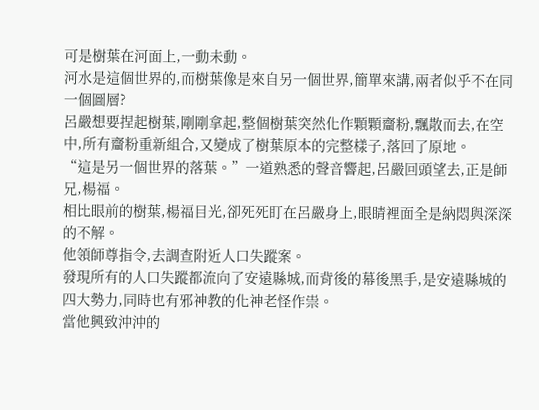可是樹葉在河面上,一動未動。
河水是這個世界的,而樹葉像是來自另一個世界,簡單來講,兩者似乎不在同一個圖層?
呂嚴想要捏起樹葉,剛剛拿起,整個樹葉突然化作顆顆齏粉,飄散而去,在空中,所有齏粉重新組合,又變成了樹葉原本的完整樣子,落回了原地。
“這是另一個世界的落葉。”一道熟悉的聲音響起,呂嚴回頭望去,正是師兄,楊福。
相比眼前的樹葉,楊福目光,卻死死盯在呂嚴身上,眼睛裡面全是納悶與深深的不解。
他領師尊指令,去調查附近人口失蹤案。
發現所有的人口失蹤都流向了安遠縣城,而背後的幕後黑手,是安遠縣城的四大勢力,同時也有邪神教的化神老怪作祟。
當他興致沖沖的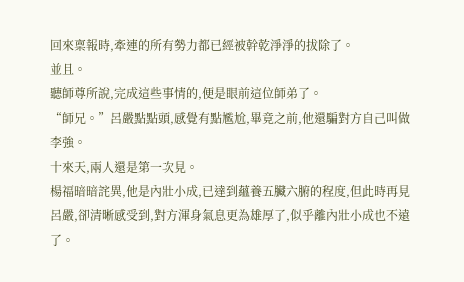回來稟報時,牽連的所有勢力都已經被幹乾淨淨的拔除了。
並且。
聽師尊所說,完成這些事情的,便是眼前這位師弟了。
“師兄。”呂嚴點點頭,感覺有點尷尬,畢竟之前,他還騙對方自己叫做李強。
十來天,兩人還是第一次見。
楊福暗暗詫異,他是內壯小成,已達到蘊養五臟六腑的程度,但此時再見呂嚴,卻清晰感受到,對方渾身氣息更為雄厚了,似乎離內壯小成也不遠了。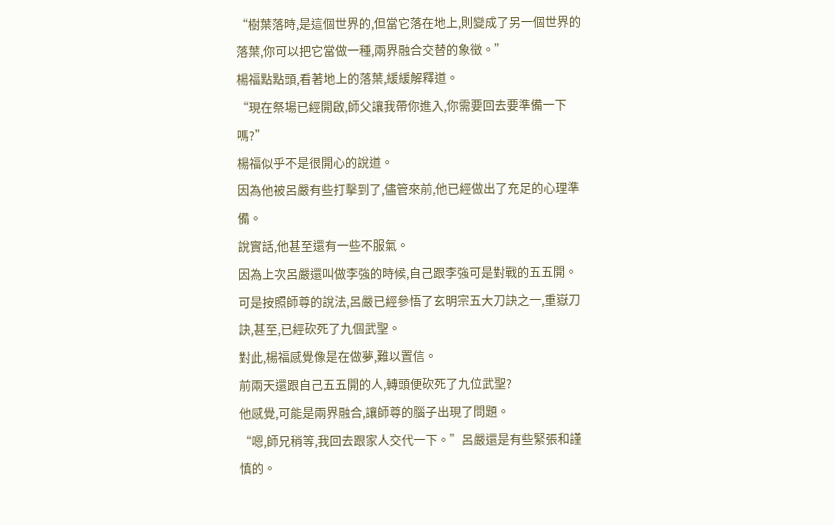“樹葉落時,是這個世界的,但當它落在地上,則變成了另一個世界的落葉,你可以把它當做一種,兩界融合交替的象徵。”
楊福點點頭,看著地上的落葉,緩緩解釋道。
“現在祭場已經開啟,師父讓我帶你進入,你需要回去要準備一下嗎?”
楊福似乎不是很開心的說道。
因為他被呂嚴有些打擊到了,儘管來前,他已經做出了充足的心理準備。
說實話,他甚至還有一些不服氣。
因為上次呂嚴還叫做李強的時候,自己跟李強可是對戰的五五開。
可是按照師尊的說法,呂嚴已經參悟了玄明宗五大刀訣之一,重嶽刀訣,甚至,已經砍死了九個武聖。
對此,楊福感覺像是在做夢,難以置信。
前兩天還跟自己五五開的人,轉頭便砍死了九位武聖?
他感覺,可能是兩界融合,讓師尊的腦子出現了問題。
“嗯,師兄稍等,我回去跟家人交代一下。”呂嚴還是有些緊張和謹慎的。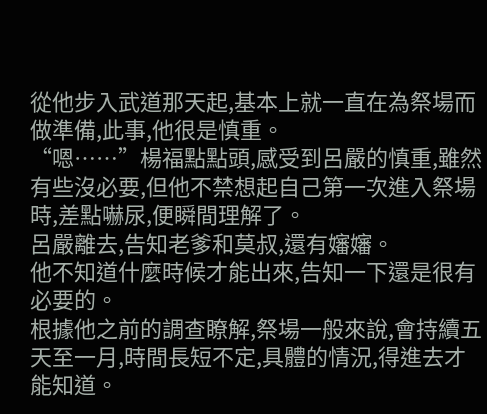從他步入武道那天起,基本上就一直在為祭場而做準備,此事,他很是慎重。
“嗯……”楊福點點頭,感受到呂嚴的慎重,雖然有些沒必要,但他不禁想起自己第一次進入祭場時,差點嚇尿,便瞬間理解了。
呂嚴離去,告知老爹和莫叔,還有嬸嬸。
他不知道什麼時候才能出來,告知一下還是很有必要的。
根據他之前的調查瞭解,祭場一般來說,會持續五天至一月,時間長短不定,具體的情況,得進去才能知道。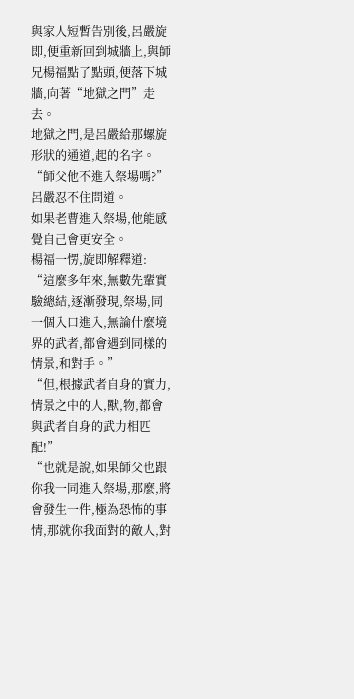與家人短暫告別後,呂嚴旋即,便重新回到城牆上,與師兄楊福點了點頭,便落下城牆,向著“地獄之門”走去。
地獄之門,是呂嚴給那螺旋形狀的通道,起的名字。
“師父他不進入祭場嗎?”呂嚴忍不住問道。
如果老曹進入祭場,他能感覺自己會更安全。
楊福一愣,旋即解釋道:
“這麼多年來,無數先輩實驗總結,逐漸發現,祭場,同一個入口進入,無論什麼境界的武者,都會遇到同樣的情景,和對手。”
“但,根據武者自身的實力,情景之中的人,獸,物,都會與武者自身的武力相匹配!”
“也就是說,如果師父也跟你我一同進入祭場,那麼,將會發生一件,極為恐怖的事情,那就你我面對的敵人,對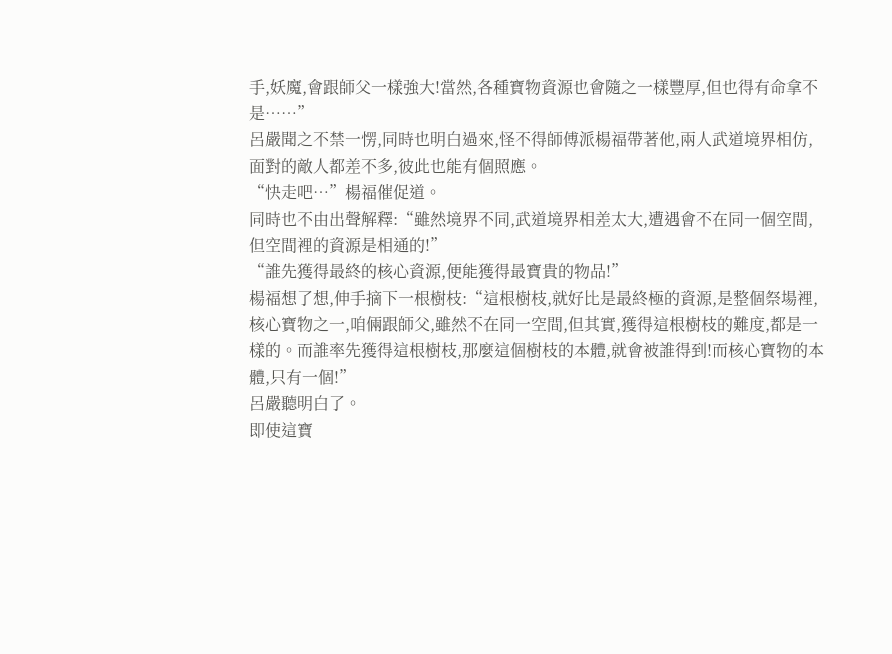手,妖魔,會跟師父一樣強大!當然,各種寶物資源也會隨之一樣豐厚,但也得有命拿不是……”
呂嚴聞之不禁一愣,同時也明白過來,怪不得師傅派楊福帶著他,兩人武道境界相仿,面對的敵人都差不多,彼此也能有個照應。
“快走吧…”楊福催促道。
同時也不由出聲解釋:“雖然境界不同,武道境界相差太大,遭遇會不在同一個空間,但空間裡的資源是相通的!”
“誰先獲得最終的核心資源,便能獲得最寶貴的物品!”
楊福想了想,伸手摘下一根樹枝:“這根樹枝,就好比是最終極的資源,是整個祭場裡,核心寶物之一,咱倆跟師父,雖然不在同一空間,但其實,獲得這根樹枝的難度,都是一樣的。而誰率先獲得這根樹枝,那麼這個樹枝的本體,就會被誰得到!而核心寶物的本體,只有一個!”
呂嚴聽明白了。
即使這寶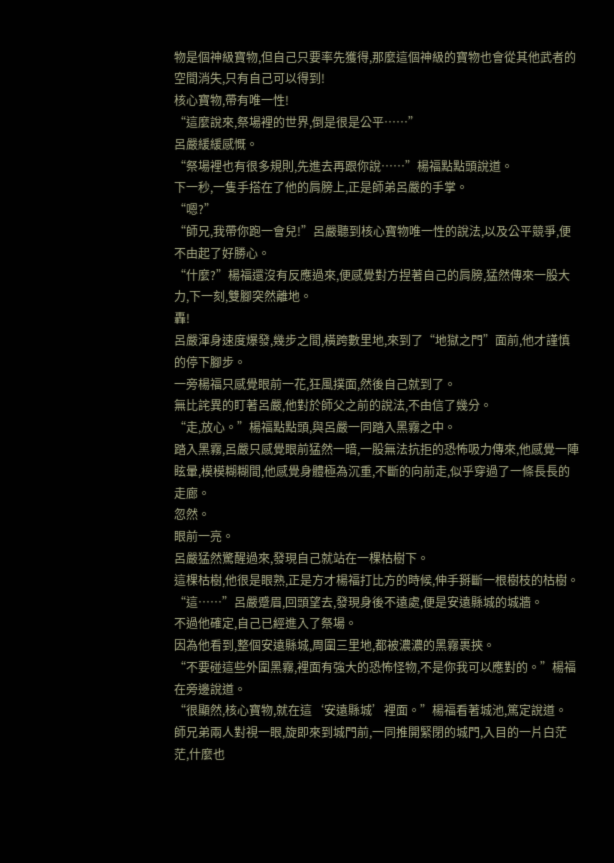物是個神級寶物,但自己只要率先獲得,那麼這個神級的寶物也會從其他武者的空間消失,只有自己可以得到!
核心寶物,帶有唯一性!
“這麼說來,祭場裡的世界,倒是很是公平……”
呂嚴緩緩感慨。
“祭場裡也有很多規則,先進去再跟你說……”楊福點點頭說道。
下一秒,一隻手搭在了他的肩膀上,正是師弟呂嚴的手掌。
“嗯?”
“師兄,我帶你跑一會兒!”呂嚴聽到核心寶物唯一性的說法,以及公平競爭,便不由起了好勝心。
“什麼?”楊福還沒有反應過來,便感覺對方捏著自己的肩膀,猛然傳來一股大力,下一刻,雙腳突然離地。
轟!
呂嚴渾身速度爆發,幾步之間,橫跨數里地,來到了“地獄之門”面前,他才謹慎的停下腳步。
一旁楊福只感覺眼前一花,狂風撲面,然後自己就到了。
無比詫異的盯著呂嚴,他對於師父之前的說法,不由信了幾分。
“走,放心。”楊福點點頭,與呂嚴一同踏入黑霧之中。
踏入黑霧,呂嚴只感覺眼前猛然一暗,一股無法抗拒的恐怖吸力傳來,他感覺一陣眩暈,模模糊糊間,他感覺身體極為沉重,不斷的向前走,似乎穿過了一條長長的走廊。
忽然。
眼前一亮。
呂嚴猛然驚醒過來,發現自己就站在一棵枯樹下。
這棵枯樹,他很是眼熟,正是方才楊福打比方的時候,伸手掰斷一根樹枝的枯樹。
“這……”呂嚴蹙眉,回頭望去,發現身後不遠處,便是安遠縣城的城牆。
不過他確定,自己已經進入了祭場。
因為他看到,整個安遠縣城,周圍三里地,都被濃濃的黑霧裹挾。
“不要碰這些外圍黑霧,裡面有強大的恐怖怪物,不是你我可以應對的。”楊福在旁邊說道。
“很顯然,核心寶物,就在這‘安遠縣城’裡面。”楊福看著城池,篤定說道。
師兄弟兩人對視一眼,旋即來到城門前,一同推開緊閉的城門,入目的一片白茫茫,什麼也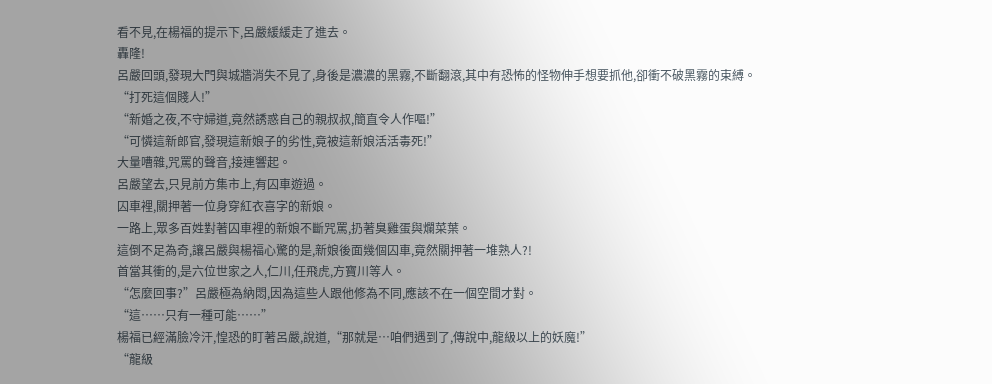看不見,在楊福的提示下,呂嚴緩緩走了進去。
轟隆!
呂嚴回頭,發現大門與城牆消失不見了,身後是濃濃的黑霧,不斷翻滾,其中有恐怖的怪物伸手想要抓他,卻衝不破黑霧的束縛。
“打死這個賤人!”
“新婚之夜,不守婦道,竟然誘惑自己的親叔叔,簡直令人作嘔!”
“可憐這新郎官,發現這新娘子的劣性,竟被這新娘活活毒死!”
大量嘈雜,咒罵的聲音,接連響起。
呂嚴望去,只見前方集市上,有囚車遊過。
囚車裡,關押著一位身穿紅衣喜字的新娘。
一路上,眾多百姓對著囚車裡的新娘不斷咒罵,扔著臭雞蛋與爛菜葉。
這倒不足為奇,讓呂嚴與楊福心驚的是,新娘後面幾個囚車,竟然關押著一堆熟人?!
首當其衝的,是六位世家之人,仁川,任飛虎,方寶川等人。
“怎麼回事?”呂嚴極為納悶,因為這些人跟他修為不同,應該不在一個空間才對。
“這……只有一種可能……”
楊福已經滿臉冷汗,惶恐的盯著呂嚴,說道,“那就是…咱們遇到了,傳說中,龍級以上的妖魔!”
“龍級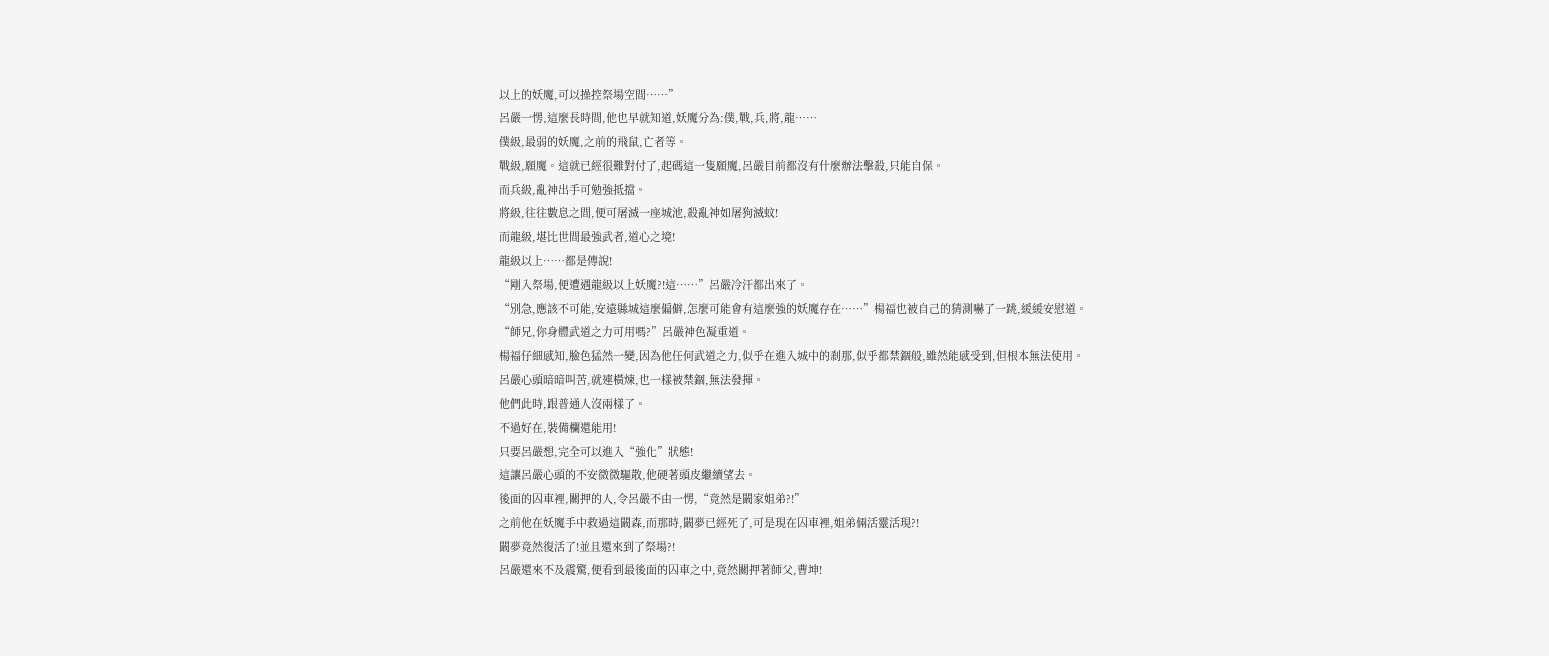以上的妖魔,可以操控祭場空間……”
呂嚴一愣,這麼長時間,他也早就知道,妖魔分為:僕,戰,兵,將,龍……
僕級,最弱的妖魔,之前的飛鼠,亡者等。
戰級,願魔。這就已經很難對付了,起碼這一隻願魔,呂嚴目前都沒有什麼辦法擊殺,只能自保。
而兵級,亂神出手可勉強抵擋。
將級,往往數息之間,便可屠滅一座城池,殺亂神如屠狗滅蚊!
而龍級,堪比世間最強武者,道心之境!
龍級以上……都是傳說!
“剛入祭場,便遭遇龍級以上妖魔?!這……”呂嚴冷汗都出來了。
“別急,應該不可能,安遠縣城這麼偏僻,怎麼可能會有這麼強的妖魔存在……”楊福也被自己的猜測嚇了一跳,緩緩安慰道。
“師兄,你身體武道之力可用嗎?”呂嚴神色凝重道。
楊福仔細感知,臉色猛然一變,因為他任何武道之力,似乎在進入城中的剎那,似乎都禁錮般,雖然能感受到,但根本無法使用。
呂嚴心頭暗暗叫苦,就連橫煉,也一樣被禁錮,無法發揮。
他們此時,跟普通人沒兩樣了。
不過好在,裝備欄還能用!
只要呂嚴想,完全可以進入“強化”狀態!
這讓呂嚴心頭的不安微微驅散,他硬著頭皮繼續望去。
後面的囚車裡,關押的人,令呂嚴不由一愣,“竟然是闞家姐弟?!”
之前他在妖魔手中救過這闞森,而那時,闞夢已經死了,可是現在囚車裡,姐弟倆活靈活現?!
闞夢竟然復活了!並且還來到了祭場?!
呂嚴還來不及震驚,便看到最後面的囚車之中,竟然關押著師父,曹坤!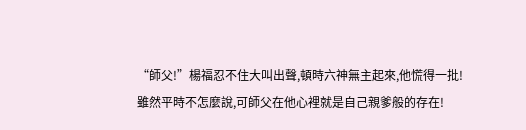“師父!”楊福忍不住大叫出聲,頓時六神無主起來,他慌得一批!
雖然平時不怎麼說,可師父在他心裡就是自己親爹般的存在!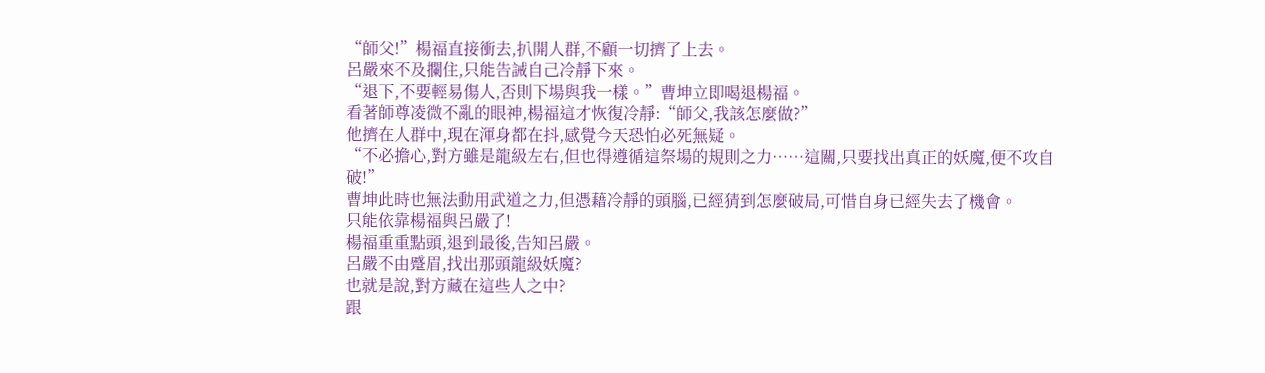“師父!”楊福直接衝去,扒開人群,不顧一切擠了上去。
呂嚴來不及攔住,只能告誡自己冷靜下來。
“退下,不要輕易傷人,否則下場與我一樣。”曹坤立即喝退楊福。
看著師尊凌微不亂的眼神,楊福這才恢復冷靜:“師父,我該怎麼做?”
他擠在人群中,現在渾身都在抖,感覺今天恐怕必死無疑。
“不必擔心,對方雖是龍級左右,但也得遵循這祭場的規則之力……這關,只要找出真正的妖魔,便不攻自破!”
曹坤此時也無法動用武道之力,但憑藉冷靜的頭腦,已經猜到怎麼破局,可惜自身已經失去了機會。
只能依靠楊福與呂嚴了!
楊福重重點頭,退到最後,告知呂嚴。
呂嚴不由蹙眉,找出那頭龍級妖魔?
也就是說,對方藏在這些人之中?
跟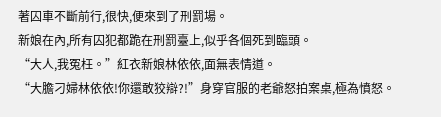著囚車不斷前行,很快,便來到了刑罰場。
新娘在內,所有囚犯都跪在刑罰臺上,似乎各個死到臨頭。
“大人,我冤枉。”紅衣新娘林依依,面無表情道。
“大膽刁婦林依依!你還敢狡辯?!”身穿官服的老爺怒拍案桌,極為憤怒。